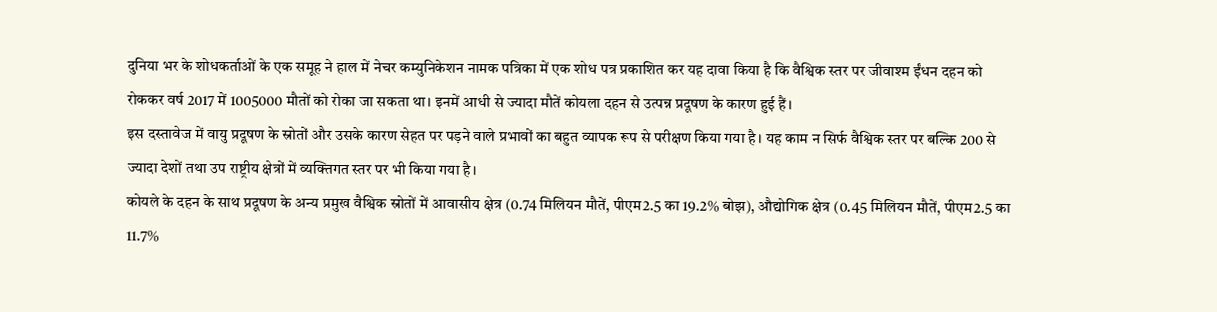दुनिया भर के शोधकर्ताओं के एक समूह ने हाल में नेचर कम्युनिकेशन नामक पत्रिका में एक शोध पत्र प्रकाशित कर यह दावा किया है कि वैश्विक स्तर पर जीवाश्म ईंधन दहन को रोककर वर्ष 2017 में 1005000 मौतों को रोका जा सकता था। इनमें आधी से ज्यादा मौतें कोयला दहन से उत्पन्न प्रदूषण के कारण हुई हैं।
इस दस्तावेज में वायु प्रदूषण के स्रोतों और उसके कारण सेहत पर पड़ने वाले प्रभावों का बहुत व्यापक रूप से परीक्षण किया गया है। यह काम न सिर्फ वैश्विक स्तर पर बल्कि 200 से ज्यादा देशों तथा उप राष्ट्रीय क्षेत्रों में व्यक्तिगत स्तर पर भी किया गया है।
कोयले के दहन के साथ प्रदूषण के अन्य प्रमुख वैश्विक स्रोतों में आवासीय क्षेत्र (0.74 मिलियन मौतें, पीएम2.5 का 19.2% बोझ), औद्योगिक क्षेत्र (0.45 मिलियन मौतें, पीएम2.5 का 11.7%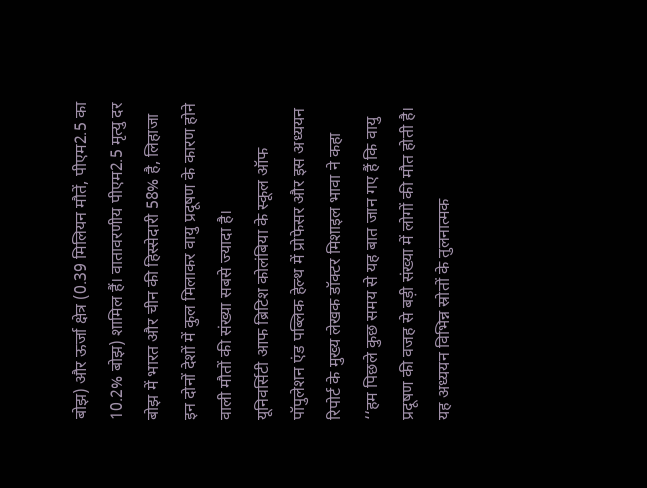बोझ) और ऊर्जा क्षेत्र (0.39 मिलियन मौतें, पीएम2.5 का 10.2% बोझ) शामिल हैं। वातावरणीय पीएम2.5 मृत्यु दर बोझ में भारत और चीन की हिस्सेदारी 58% है, लिहाजा इन दोनों देशों में कुल मिलाकर वायु प्रदूषण के कारण होने वाली मौतों की संख्या सबसे ज्यादा है।
यूनिवर्सिटी आफ ब्रिटिश कोलंबिया के स्कूल ऑफ पॉपुलेशन एंड पब्लिक हेल्थ में प्रोफेसर और इस अध्ययन रिपोर्ट के मुख्य लेखक डॉक्टर मिशाइल भावा ने कहा ‘‘हम पिछले कुछ समय से यह बात जान गए हैं कि वायु प्रदूषण की वजह से बड़ी संख्या में लोगों की मौत होती है। यह अध्ययन विभिन्न स्रोतों के तुलनात्मक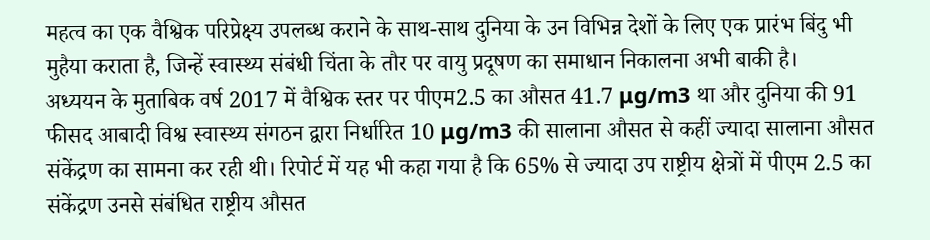महत्व का एक वैश्विक परिप्रेक्ष्य उपलब्ध कराने के साथ-साथ दुनिया के उन विभिन्न देशों के लिए एक प्रारंभ बिंदु भी मुहैया कराता है, जिन्हें स्वास्थ्य संबंधी चिंता के तौर पर वायु प्रदूषण का समाधान निकालना अभी बाकी है।
अध्ययन के मुताबिक वर्ष 2017 में वैश्विक स्तर पर पीएम2.5 का औसत 41.7 μg/m3 था और दुनिया की 91 फीसद आबादी विश्व स्वास्थ्य संगठन द्वारा निर्धारित 10 μg/m3 की सालाना औसत से कहीं ज्यादा सालाना औसत संकेंद्रण का सामना कर रही थी। रिपोर्ट में यह भी कहा गया है कि 65% से ज्यादा उप राष्ट्रीय क्षेत्रों में पीएम 2.5 का संकेंद्रण उनसे संबंधित राष्ट्रीय औसत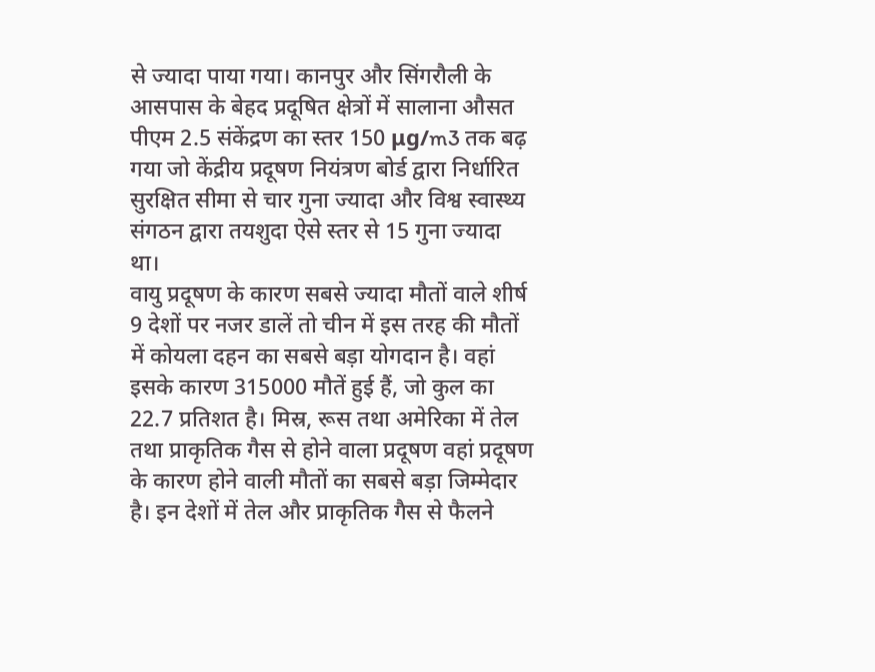से ज्यादा पाया गया। कानपुर और सिंगरौली के आसपास के बेहद प्रदूषित क्षेत्रों में सालाना औसत पीएम 2.5 संकेंद्रण का स्तर 150 μg/m3 तक बढ़ गया जो केंद्रीय प्रदूषण नियंत्रण बोर्ड द्वारा निर्धारित सुरक्षित सीमा से चार गुना ज्यादा और विश्व स्वास्थ्य संगठन द्वारा तयशुदा ऐसे स्तर से 15 गुना ज्यादा था।
वायु प्रदूषण के कारण सबसे ज्यादा मौतों वाले शीर्ष 9 देशों पर नजर डालें तो चीन में इस तरह की मौतों में कोयला दहन का सबसे बड़ा योगदान है। वहां इसके कारण 315000 मौतें हुई हैं, जो कुल का 22.7 प्रतिशत है। मिस्र, रूस तथा अमेरिका में तेल तथा प्राकृतिक गैस से होने वाला प्रदूषण वहां प्रदूषण के कारण होने वाली मौतों का सबसे बड़ा जिम्मेदार है। इन देशों में तेल और प्राकृतिक गैस से फैलने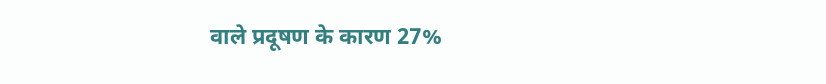वाले प्रदूषण के कारण 27%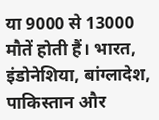या 9000 से 13000 मौतें होती हैं। भारत, इंडोनेशिया, बांग्लादेश, पाकिस्तान और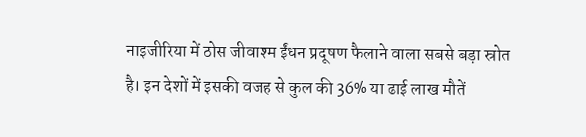नाइजीरिया में ठोस जीवाश्म ईंधन प्रदूषण फैलाने वाला सबसे बड़ा स्रोत है। इन देशों में इसकी वजह से कुल की 36% या ढाई लाख मौतें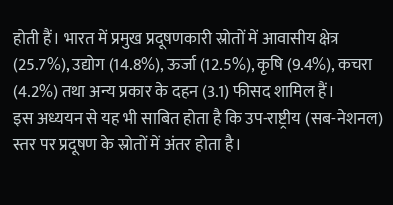होती हैं। भारत में प्रमुख प्रदूषणकारी स्रोतों में आवासीय क्षेत्र (25.7%), उद्योग (14.8%), ऊर्जा (12.5%), कृषि (9.4%), कचरा (4.2%) तथा अन्य प्रकार के दहन (3.1) फीसद शामिल हैं।
इस अध्ययन से यह भी साबित होता है कि उप-राष्ट्रीय (सब-नेशनल) स्तर पर प्रदूषण के स्रोतों में अंतर होता है।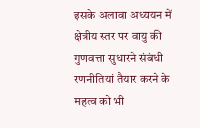इसके अलावा अध्ययन में क्षेत्रीय स्तर पर वायु की गुणवत्ता सुधारने संबंधी रणनीतियां तैयार करने के महत्व को भी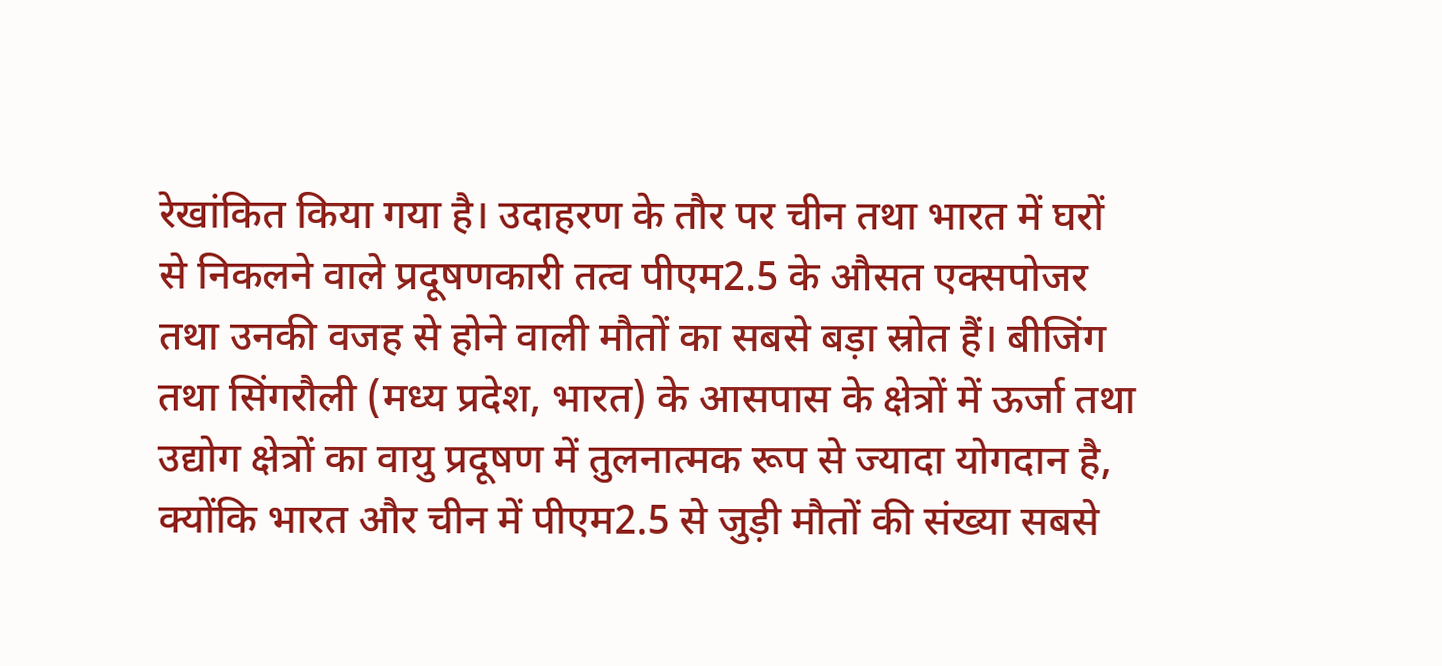रेखांकित किया गया है। उदाहरण के तौर पर चीन तथा भारत में घरों से निकलने वाले प्रदूषणकारी तत्व पीएम2.5 के औसत एक्सपोजर तथा उनकी वजह से होने वाली मौतों का सबसे बड़ा स्रोत हैं। बीजिंग तथा सिंगरौली (मध्य प्रदेश, भारत) के आसपास के क्षेत्रों में ऊर्जा तथा उद्योग क्षेत्रों का वायु प्रदूषण में तुलनात्मक रूप से ज्यादा योगदान है, क्योंकि भारत और चीन में पीएम2.5 से जुड़ी मौतों की संख्या सबसे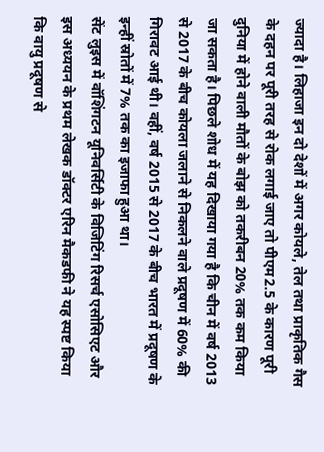ज्यादा है। लिहाजा इन दो देशों में अगर कोयले, तेल तथा प्राकृतिक गैस के दहन पर पूरी तरह से रोक लगाई जाए तो पीएम2.5 के कारण पूरी दुनिया में होने वाली मौतों के बोझ को तकरीबन 20% तक कम किया जा सकता है। पिछले शोध में यह दिखाया गया है कि चीन में वर्ष 2013 से 2017 के बीच कोयला जलाने से निकलने वाले प्रदूषण में 60% की गिरावट आई थी। वहीं, वर्ष 2015 से 2017 के बीच भारत में प्रदूषण के इन्हीं स्रोतों में 7% तक का इजाफा हुआ था।
सेंट लुइस में वॉशिंगटन यूनिवर्सिटी के विजिटिंग रिसर्च एसोसिएट और इस अध्ययन के प्रथम लेखक डॉक्टर एरिन मैकडफी ने यह स्पष्ट किया कि वायु प्रदूषण से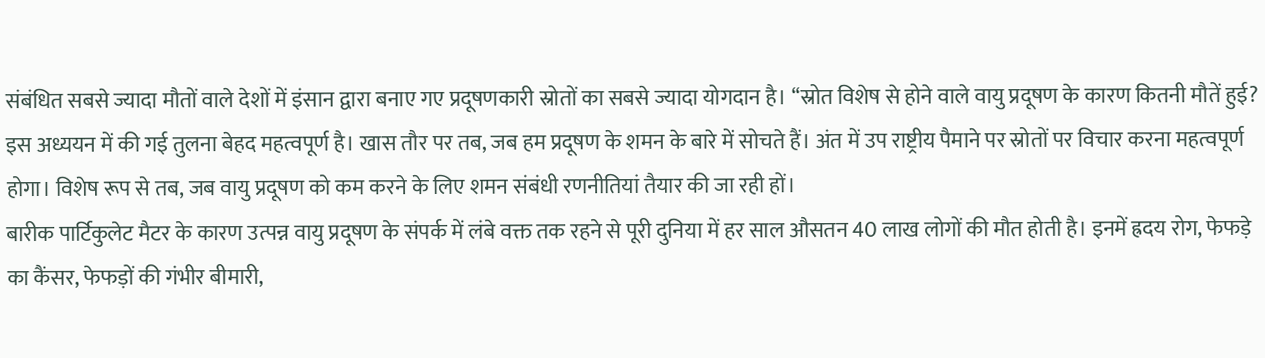संबंधित सबसे ज्यादा मौतों वाले देशों में इंसान द्वारा बनाए गए प्रदूषणकारी स्रोतों का सबसे ज्यादा योगदान है। ‘‘स्रोत विशेष से होने वाले वायु प्रदूषण के कारण कितनी मौतें हुई? इस अध्ययन में की गई तुलना बेहद महत्वपूर्ण है। खास तौर पर तब, जब हम प्रदूषण के शमन के बारे में सोचते हैं। अंत में उप राष्ट्रीय पैमाने पर स्रोतों पर विचार करना महत्वपूर्ण होगा। विशेष रूप से तब, जब वायु प्रदूषण को कम करने के लिए शमन संबंधी रणनीतियां तैयार की जा रही हों।
बारीक पार्टिकुलेट मैटर के कारण उत्पन्न वायु प्रदूषण के संपर्क में लंबे वक्त तक रहने से पूरी दुनिया में हर साल औसतन 40 लाख लोगों की मौत होती है। इनमें ह्रदय रोग, फेफड़े का कैंसर, फेफड़ों की गंभीर बीमारी,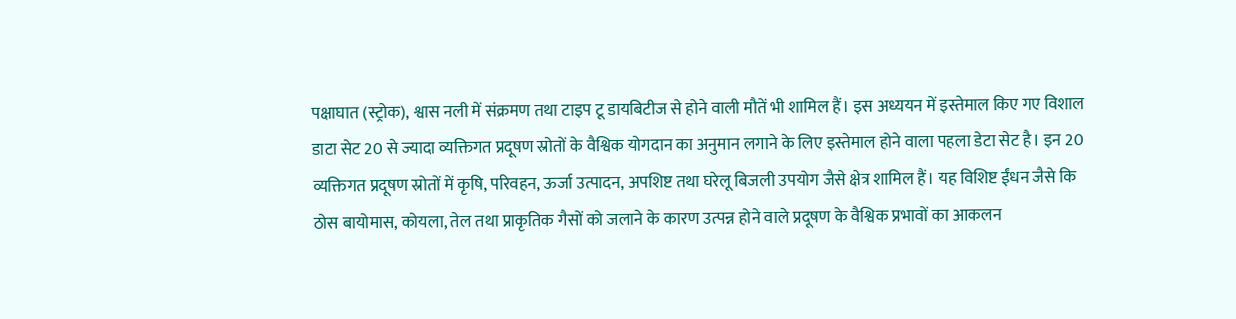पक्षाघात (स्ट्रोक), श्वास नली में संक्रमण तथा टाइप टू डायबिटीज से होने वाली मौतें भी शामिल हैं। इस अध्ययन में इस्तेमाल किए गए विशाल डाटा सेट 20 से ज्यादा व्यक्तिगत प्रदूषण स्रोतों के वैश्विक योगदान का अनुमान लगाने के लिए इस्तेमाल होने वाला पहला डेटा सेट है। इन 20 व्यक्तिगत प्रदूषण स्रोतों में कृषि, परिवहन, ऊर्जा उत्पादन, अपशिष्ट तथा घरेलू बिजली उपयोग जैसे क्षेत्र शामिल हैं। यह विशिष्ट ईंधन जैसे कि ठोस बायोमास, कोयला, तेल तथा प्राकृतिक गैसों को जलाने के कारण उत्पन्न होने वाले प्रदूषण के वैश्विक प्रभावों का आकलन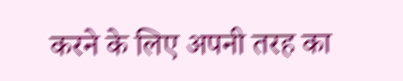करने के लिए अपनी तरह का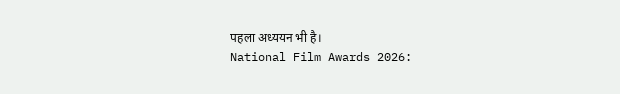पहला अध्ययन भी है।
National Film Awards 2026: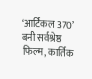‘आर्टिकल 370’ बनी सर्वश्रेष्ठ फिल्म, कार्तिक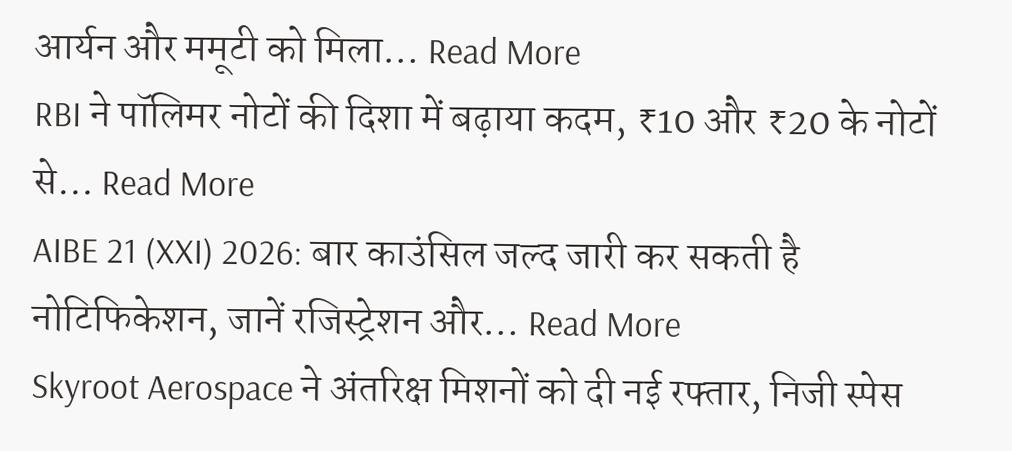आर्यन और ममूटी को मिला… Read More
RBI ने पॉलिमर नोटों की दिशा में बढ़ाया कदम, ₹10 और ₹20 के नोटों से… Read More
AIBE 21 (XXI) 2026: बार काउंसिल जल्द जारी कर सकती है नोटिफिकेशन, जानें रजिस्ट्रेशन और… Read More
Skyroot Aerospace ने अंतरिक्ष मिशनों को दी नई रफ्तार, निजी स्पेस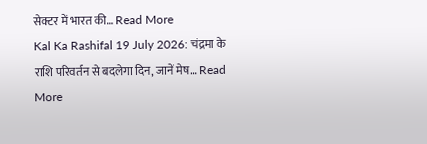सेक्टर में भारत की… Read More
Kal Ka Rashifal 19 July 2026: चंद्रमा के राशि परिवर्तन से बदलेगा दिन, जानें मेष… Read More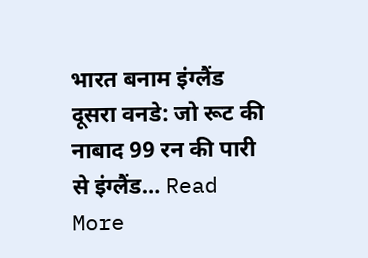भारत बनाम इंग्लैंड दूसरा वनडे: जो रूट की नाबाद 99 रन की पारी से इंग्लैंड… Read More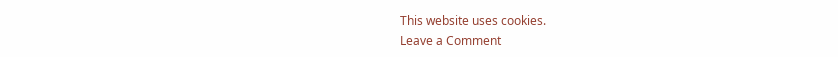This website uses cookies.
Leave a Comment